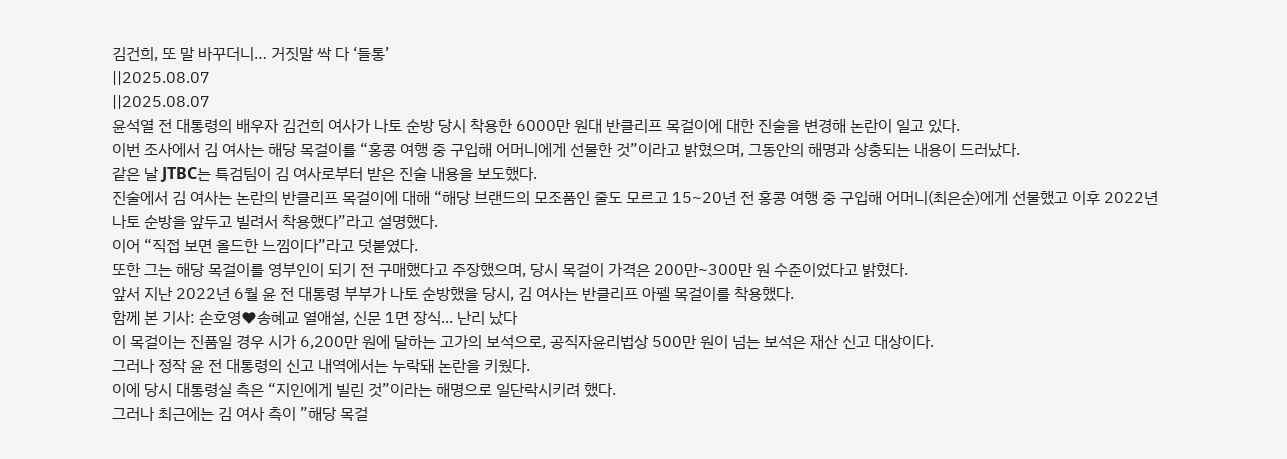김건희, 또 말 바꾸더니… 거짓말 싹 다 ‘들통’
||2025.08.07
||2025.08.07
윤석열 전 대통령의 배우자 김건희 여사가 나토 순방 당시 착용한 6000만 원대 반클리프 목걸이에 대한 진술을 변경해 논란이 일고 있다.
이번 조사에서 김 여사는 해당 목걸이를 “홍콩 여행 중 구입해 어머니에게 선물한 것”이라고 밝혔으며, 그동안의 해명과 상충되는 내용이 드러났다.
같은 날 JTBC는 특검팀이 김 여사로부터 받은 진술 내용을 보도했다.
진술에서 김 여사는 논란의 반클리프 목걸이에 대해 “해당 브랜드의 모조품인 줄도 모르고 15~20년 전 홍콩 여행 중 구입해 어머니(최은순)에게 선물했고 이후 2022년 나토 순방을 앞두고 빌려서 착용했다”라고 설명했다.
이어 “직접 보면 올드한 느낌이다”라고 덧붙였다.
또한 그는 해당 목걸이를 영부인이 되기 전 구매했다고 주장했으며, 당시 목걸이 가격은 200만~300만 원 수준이었다고 밝혔다.
앞서 지난 2022년 6월 윤 전 대통령 부부가 나토 순방했을 당시, 김 여사는 반클리프 아펠 목걸이를 착용했다.
함께 본 기사: 손호영♥송혜교 열애설, 신문 1면 장식... 난리 났다
이 목걸이는 진품일 경우 시가 6,200만 원에 달하는 고가의 보석으로, 공직자윤리법상 500만 원이 넘는 보석은 재산 신고 대상이다.
그러나 정작 윤 전 대통령의 신고 내역에서는 누락돼 논란을 키웠다.
이에 당시 대통령실 측은 “지인에게 빌린 것”이라는 해명으로 일단락시키려 했다.
그러나 최근에는 김 여사 측이 ”해당 목걸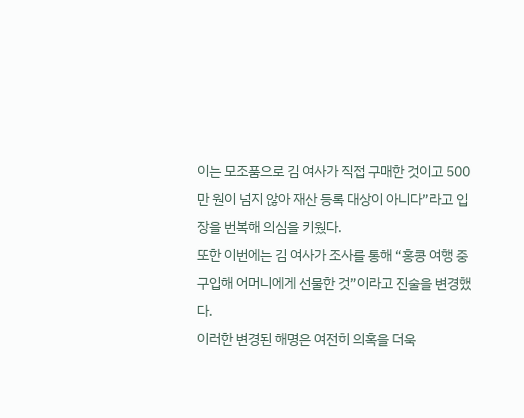이는 모조품으로 김 여사가 직접 구매한 것이고 500만 원이 넘지 않아 재산 등록 대상이 아니다”라고 입장을 번복해 의심을 키웠다.
또한 이번에는 김 여사가 조사를 통해 “홍콩 여행 중 구입해 어머니에게 선물한 것”이라고 진술을 변경했다.
이러한 변경된 해명은 여전히 의혹을 더욱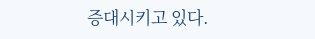증대시키고 있다.